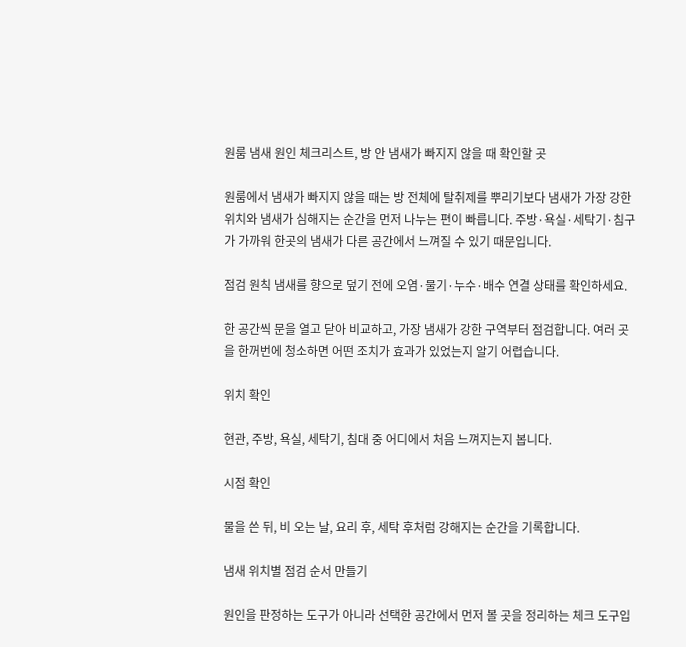원룸 냄새 원인 체크리스트, 방 안 냄새가 빠지지 않을 때 확인할 곳

원룸에서 냄새가 빠지지 않을 때는 방 전체에 탈취제를 뿌리기보다 냄새가 가장 강한 위치와 냄새가 심해지는 순간을 먼저 나누는 편이 빠릅니다. 주방·욕실·세탁기·침구가 가까워 한곳의 냄새가 다른 공간에서 느껴질 수 있기 때문입니다.

점검 원칙 냄새를 향으로 덮기 전에 오염·물기·누수·배수 연결 상태를 확인하세요.

한 공간씩 문을 열고 닫아 비교하고, 가장 냄새가 강한 구역부터 점검합니다. 여러 곳을 한꺼번에 청소하면 어떤 조치가 효과가 있었는지 알기 어렵습니다.

위치 확인

현관, 주방, 욕실, 세탁기, 침대 중 어디에서 처음 느껴지는지 봅니다.

시점 확인

물을 쓴 뒤, 비 오는 날, 요리 후, 세탁 후처럼 강해지는 순간을 기록합니다.

냄새 위치별 점검 순서 만들기

원인을 판정하는 도구가 아니라 선택한 공간에서 먼저 볼 곳을 정리하는 체크 도구입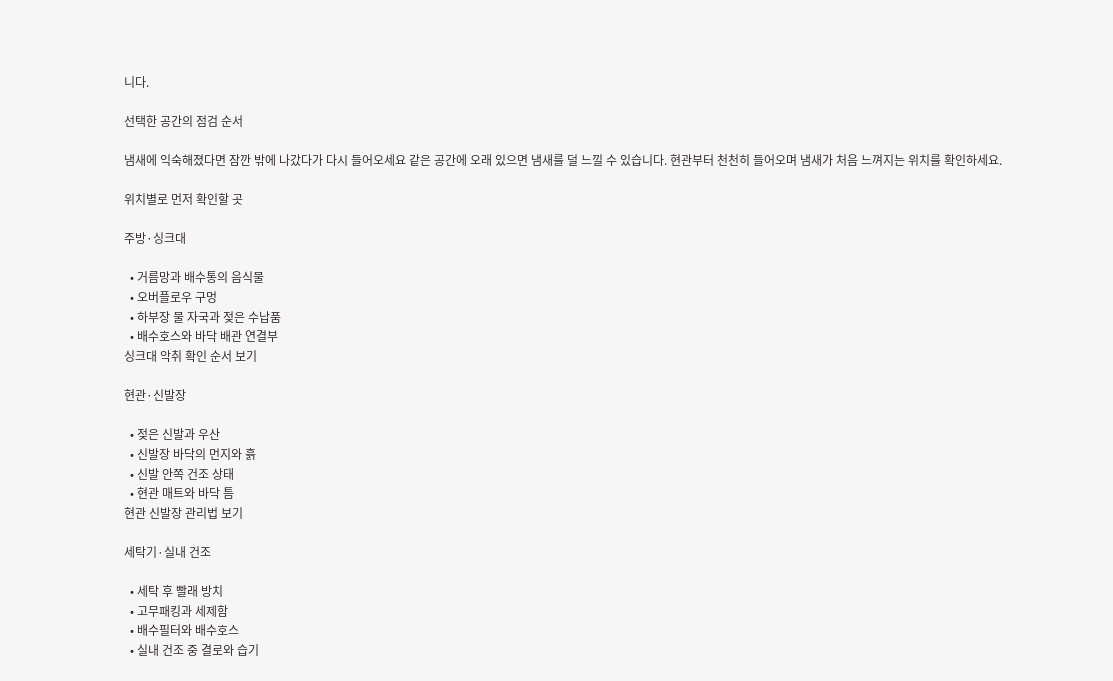니다.

선택한 공간의 점검 순서

냄새에 익숙해졌다면 잠깐 밖에 나갔다가 다시 들어오세요 같은 공간에 오래 있으면 냄새를 덜 느낄 수 있습니다. 현관부터 천천히 들어오며 냄새가 처음 느껴지는 위치를 확인하세요.

위치별로 먼저 확인할 곳

주방·싱크대

  • 거름망과 배수통의 음식물
  • 오버플로우 구멍
  • 하부장 물 자국과 젖은 수납품
  • 배수호스와 바닥 배관 연결부
싱크대 악취 확인 순서 보기

현관·신발장

  • 젖은 신발과 우산
  • 신발장 바닥의 먼지와 흙
  • 신발 안쪽 건조 상태
  • 현관 매트와 바닥 틈
현관 신발장 관리법 보기

세탁기·실내 건조

  • 세탁 후 빨래 방치
  • 고무패킹과 세제함
  • 배수필터와 배수호스
  • 실내 건조 중 결로와 습기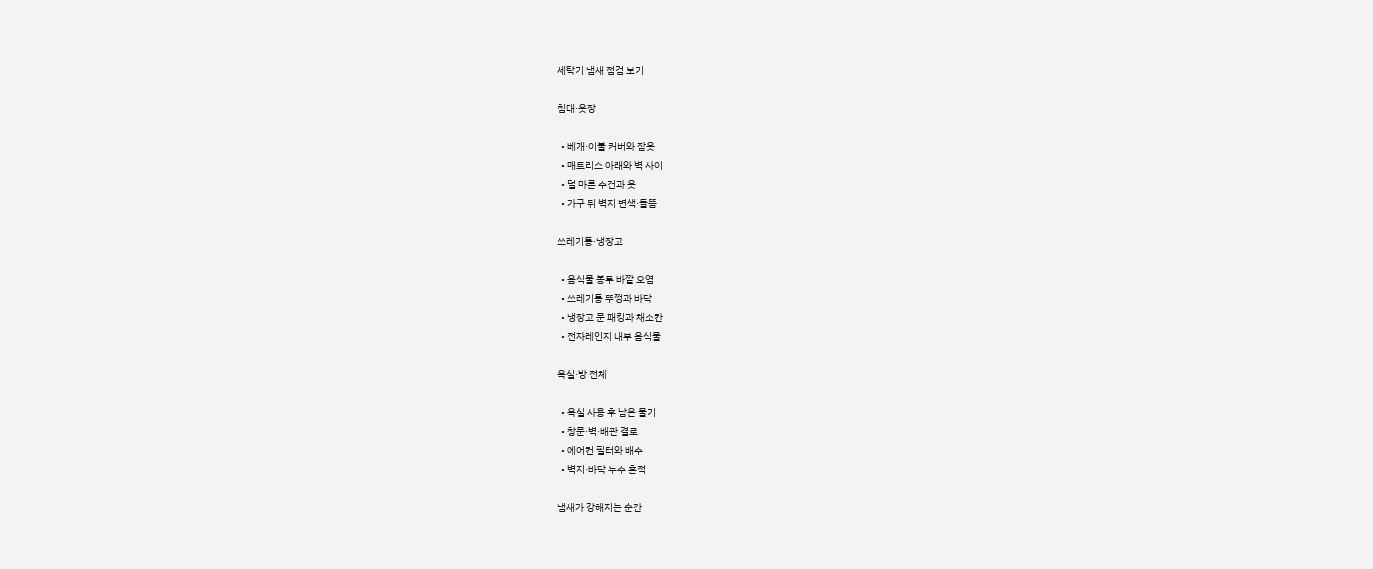세탁기 냄새 점검 보기

침대·옷장

  • 베개·이불 커버와 잠옷
  • 매트리스 아래와 벽 사이
  • 덜 마른 수건과 옷
  • 가구 뒤 벽지 변색·들뜸

쓰레기통·냉장고

  • 음식물 봉투 바깥 오염
  • 쓰레기통 뚜껑과 바닥
  • 냉장고 문 패킹과 채소칸
  • 전자레인지 내부 음식물

욕실·방 전체

  • 욕실 사용 후 남은 물기
  • 창문·벽·배관 결로
  • 에어컨 필터와 배수
  • 벽지·바닥 누수 흔적

냄새가 강해지는 순간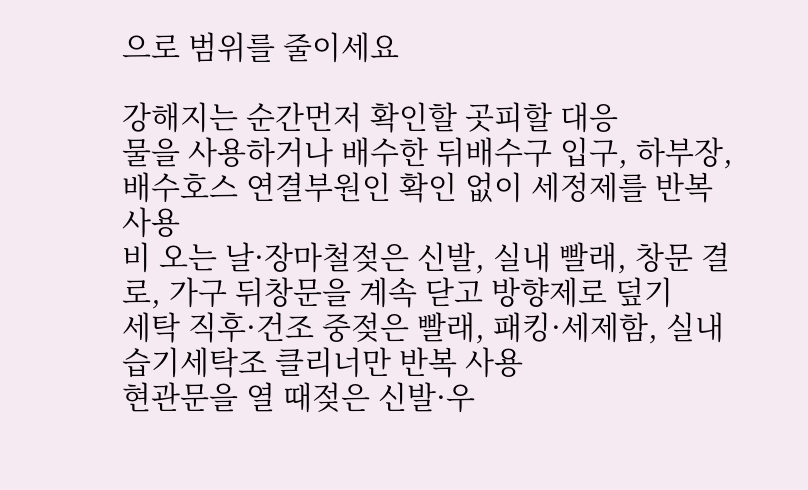으로 범위를 줄이세요

강해지는 순간먼저 확인할 곳피할 대응
물을 사용하거나 배수한 뒤배수구 입구, 하부장, 배수호스 연결부원인 확인 없이 세정제를 반복 사용
비 오는 날·장마철젖은 신발, 실내 빨래, 창문 결로, 가구 뒤창문을 계속 닫고 방향제로 덮기
세탁 직후·건조 중젖은 빨래, 패킹·세제함, 실내 습기세탁조 클리너만 반복 사용
현관문을 열 때젖은 신발·우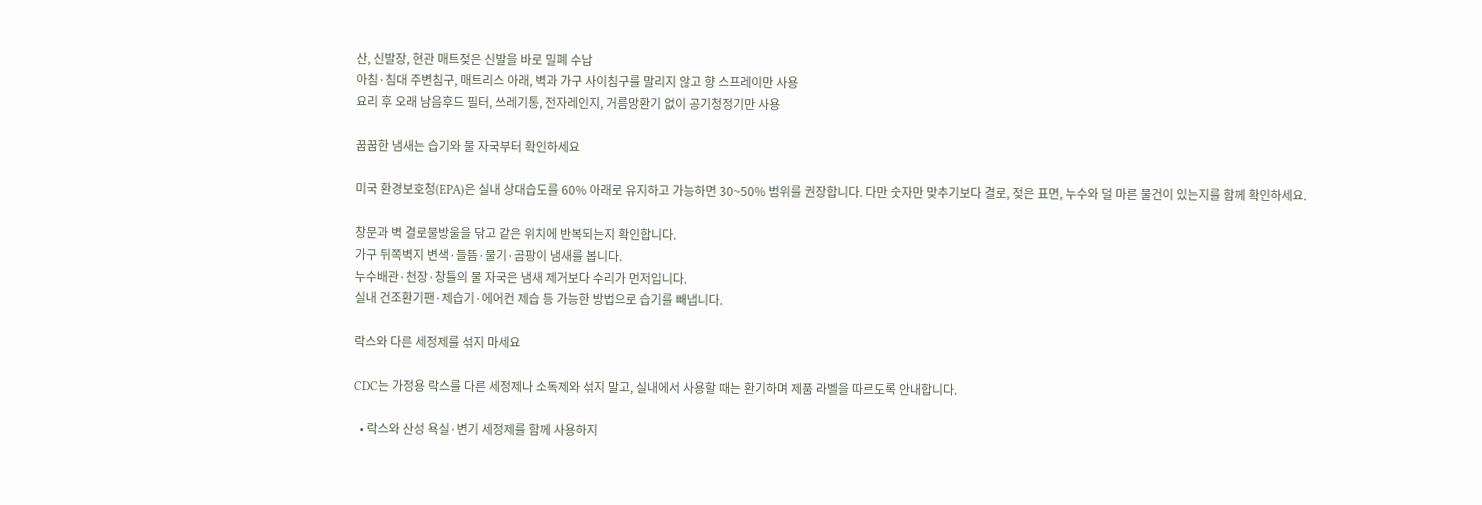산, 신발장, 현관 매트젖은 신발을 바로 밀폐 수납
아침·침대 주변침구, 매트리스 아래, 벽과 가구 사이침구를 말리지 않고 향 스프레이만 사용
요리 후 오래 남음후드 필터, 쓰레기통, 전자레인지, 거름망환기 없이 공기청정기만 사용

꿉꿉한 냄새는 습기와 물 자국부터 확인하세요

미국 환경보호청(EPA)은 실내 상대습도를 60% 아래로 유지하고 가능하면 30~50% 범위를 권장합니다. 다만 숫자만 맞추기보다 결로, 젖은 표면, 누수와 덜 마른 물건이 있는지를 함께 확인하세요.

창문과 벽 결로물방울을 닦고 같은 위치에 반복되는지 확인합니다.
가구 뒤쪽벽지 변색·들뜸·물기·곰팡이 냄새를 봅니다.
누수배관·천장·창틀의 물 자국은 냄새 제거보다 수리가 먼저입니다.
실내 건조환기팬·제습기·에어컨 제습 등 가능한 방법으로 습기를 빼냅니다.

락스와 다른 세정제를 섞지 마세요

CDC는 가정용 락스를 다른 세정제나 소독제와 섞지 말고, 실내에서 사용할 때는 환기하며 제품 라벨을 따르도록 안내합니다.

  • 락스와 산성 욕실·변기 세정제를 함께 사용하지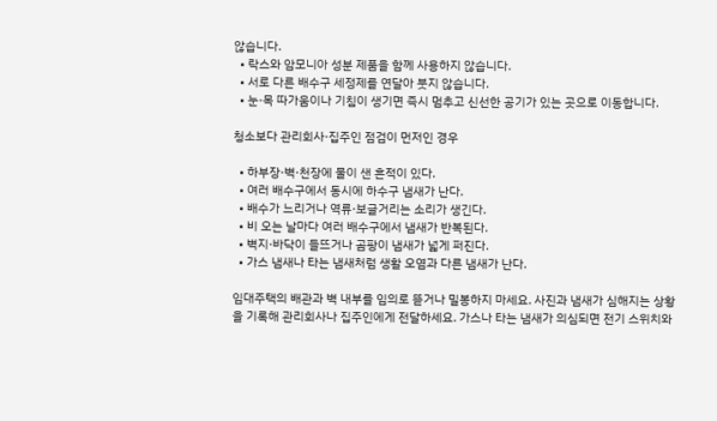않습니다.
  • 락스와 암모니아 성분 제품을 함께 사용하지 않습니다.
  • 서로 다른 배수구 세정제를 연달아 붓지 않습니다.
  • 눈·목 따가움이나 기침이 생기면 즉시 멈추고 신선한 공기가 있는 곳으로 이동합니다.

청소보다 관리회사·집주인 점검이 먼저인 경우

  • 하부장·벽·천장에 물이 샌 흔적이 있다.
  • 여러 배수구에서 동시에 하수구 냄새가 난다.
  • 배수가 느리거나 역류·보글거리는 소리가 생긴다.
  • 비 오는 날마다 여러 배수구에서 냄새가 반복된다.
  • 벽지·바닥이 들뜨거나 곰팡이 냄새가 넓게 퍼진다.
  • 가스 냄새나 타는 냄새처럼 생활 오염과 다른 냄새가 난다.

임대주택의 배관과 벽 내부를 임의로 뜯거나 밀봉하지 마세요. 사진과 냄새가 심해지는 상황을 기록해 관리회사나 집주인에게 전달하세요. 가스나 타는 냄새가 의심되면 전기 스위치와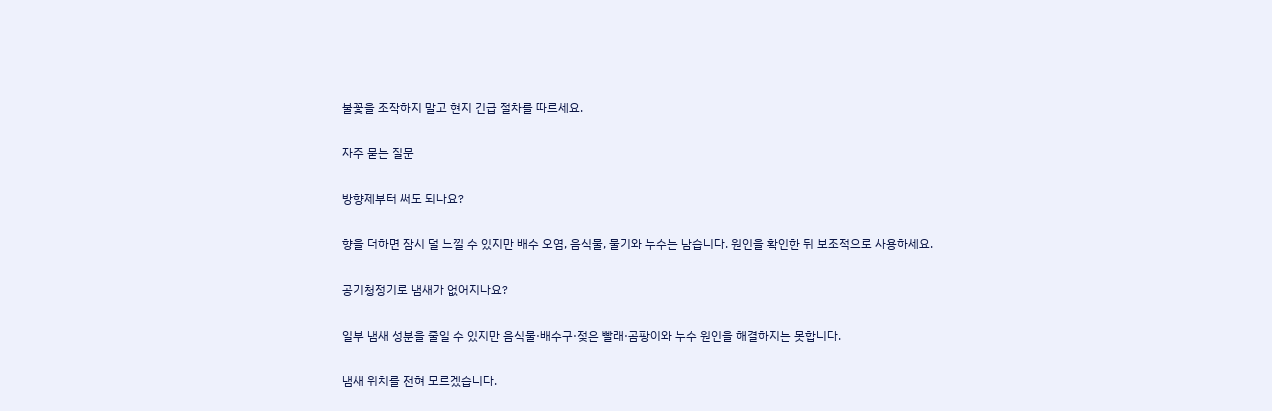불꽃을 조작하지 말고 현지 긴급 절차를 따르세요.

자주 묻는 질문

방향제부터 써도 되나요?

향을 더하면 잠시 덜 느낄 수 있지만 배수 오염, 음식물, 물기와 누수는 남습니다. 원인을 확인한 뒤 보조적으로 사용하세요.

공기청정기로 냄새가 없어지나요?

일부 냄새 성분을 줄일 수 있지만 음식물·배수구·젖은 빨래·곰팡이와 누수 원인을 해결하지는 못합니다.

냄새 위치를 전혀 모르겠습니다.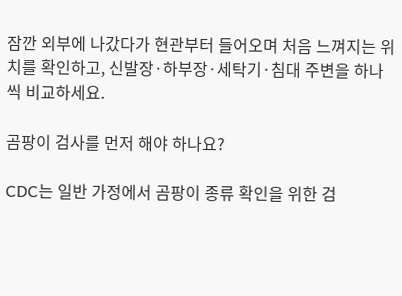잠깐 외부에 나갔다가 현관부터 들어오며 처음 느껴지는 위치를 확인하고, 신발장·하부장·세탁기·침대 주변을 하나씩 비교하세요.

곰팡이 검사를 먼저 해야 하나요?

CDC는 일반 가정에서 곰팡이 종류 확인을 위한 검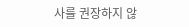사를 권장하지 않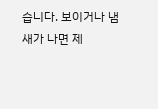습니다. 보이거나 냄새가 나면 제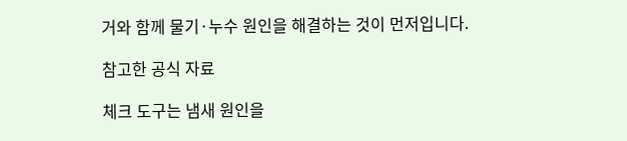거와 함께 물기·누수 원인을 해결하는 것이 먼저입니다.

참고한 공식 자료

체크 도구는 냄새 원인을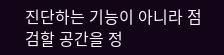진단하는 기능이 아니라 점검할 공간을 정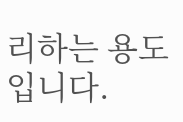리하는 용도입니다.